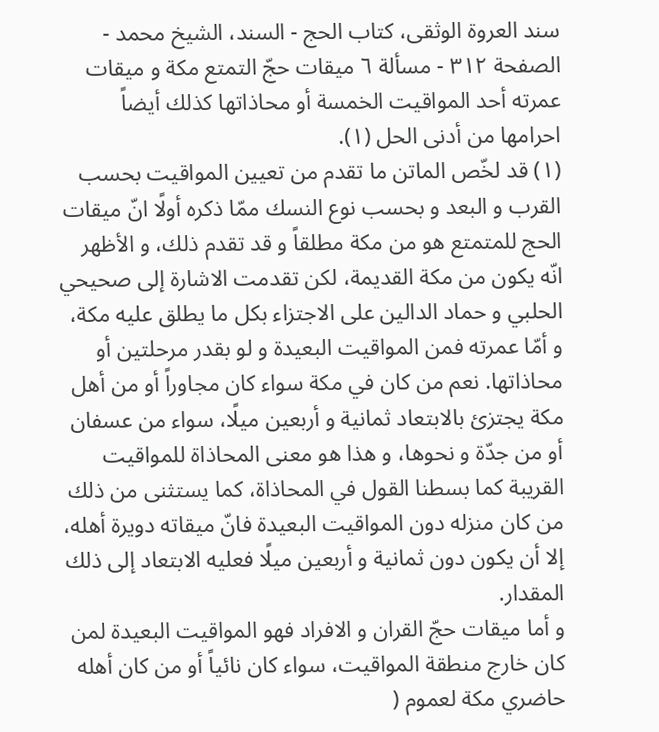سند العروة الوثقى، كتاب الحج - السند، الشيخ محمد - الصفحة ٣١٢ - مسألة ٦ ميقات حجّ التمتع مكة و ميقات عمرته أحد المواقيت الخمسة أو محاذاتها كذلك أيضاً
احرامها من أدنى الحل (١).
(١) قد لخّص الماتن ما تقدم من تعيين المواقيت بحسب القرب و البعد و بحسب نوع النسك ممّا ذكره أولًا انّ ميقات الحج للمتمتع هو من مكة مطلقاً و قد تقدم ذلك، و الأظهر انّه يكون من مكة القديمة، لكن تقدمت الاشارة إلى صحيحي الحلبي و حماد الدالين على الاجتزاء بكل ما يطلق عليه مكة، و أمّا عمرته فمن المواقيت البعيدة و لو بقدر مرحلتين أو محاذاتها. نعم من كان في مكة سواء كان مجاوراً أو من أهل مكة يجتزئ بالابتعاد ثمانية و أربعين ميلًا، سواء من عسفان أو من جدّة و نحوها، و هذا هو معنى المحاذاة للمواقيت القريبة كما بسطنا القول في المحاذاة، كما يستثنى من ذلك من كان منزله دون المواقيت البعيدة فانّ ميقاته دويرة أهله، إلا أن يكون دون ثمانية و أربعين ميلًا فعليه الابتعاد إلى ذلك المقدار.
و أما ميقات حجّ القران و الافراد فهو المواقيت البعيدة لمن كان خارج منطقة المواقيت، سواء كان نائياً أو من كان أهله حاضري مكة لعموم (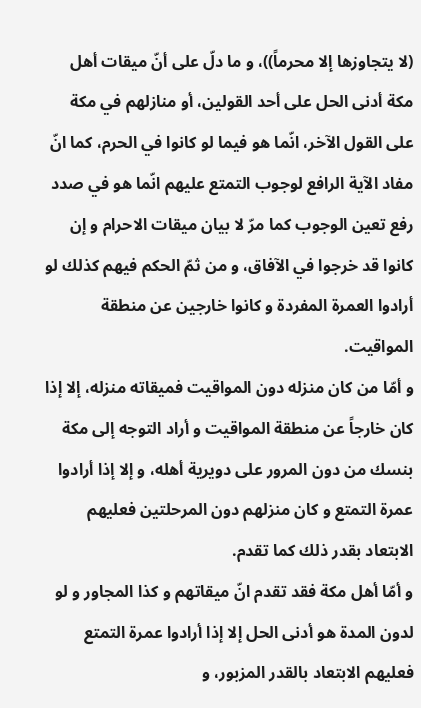(لا يتجاوزها إلا محرماً))، و ما دلّ على أنّ ميقات أهل مكة أدنى الحل على أحد القولين، أو منازلهم في مكة على القول الآخر، انّما هو فيما لو كانوا في الحرم، كما انّ مفاد الآية الرافع لوجوب التمتع عليهم انّما هو في صدد رفع تعين الوجوب كما مرّ لا بيان ميقات الاحرام و إن كانوا قد خرجوا في الآفاق، و من ثمّ الحكم فيهم كذلك لو أرادوا العمرة المفردة و كانوا خارجين عن منطقة المواقيت.
و أمّا من كان منزله دون المواقيت فميقاته منزله، إلا إذا كان خارجاً عن منطقة المواقيت و أراد التوجه إلى مكة بنسك من دون المرور على دويرية أهله، و إلا إذا أرادوا عمرة التمتع و كان منزلهم دون المرحلتين فعليهم الابتعاد بقدر ذلك كما تقدم.
و أمّا أهل مكة فقد تقدم انّ ميقاتهم و كذا المجاور و لو لدون المدة هو أدنى الحل إلا إذا أرادوا عمرة التمتع فعليهم الابتعاد بالقدر المزبور، و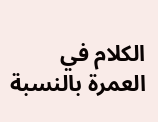الكلام في العمرة بالنسبة